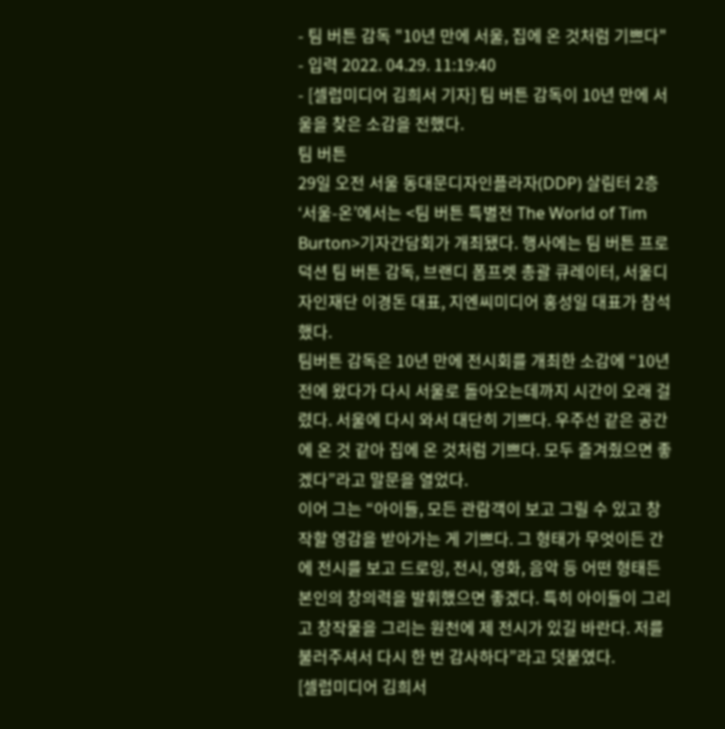- 팀 버튼 감독 "10년 만에 서울, 집에 온 것처럼 기쁘다"
- 입력 2022. 04.29. 11:19:40
- [셀럽미디어 김희서 기자] 팀 버튼 감독이 10년 만에 서울을 찾은 소감을 전했다.
팀 버튼
29일 오전 서울 동대문디자인플라자(DDP) 살림터 2층 ‘서울-온’에서는 <팀 버튼 특별전 The World of Tim Burton>기자간담회가 개최됐다. 행사에는 팀 버튼 프로덕션 팀 버튼 감독, 브랜디 폼프렛 총괄 큐레이터, 서울디자인재단 이경돈 대표, 지엔씨미디어 홍성일 대표가 참석했다.
팀버튼 감독은 10년 만에 전시회를 개최한 소감에 “10년 전에 왔다가 다시 서울로 돌아오는데까지 시간이 오래 걸렸다. 서울에 다시 와서 대단히 기쁘다. 우주선 같은 공간에 온 것 같아 집에 온 것처럼 기쁘다. 모두 즐겨줬으면 좋겠다”라고 말문을 열었다.
이어 그는 “아이들, 모든 관람객이 보고 그릴 수 있고 창작할 영감을 받아가는 게 기쁘다. 그 형태가 무엇이든 간에 전시를 보고 드로잉, 전시, 영화, 음악 등 어떤 형태든 본인의 창의력을 발휘했으면 좋겠다. 특히 아이들이 그리고 창작물을 그리는 원천에 제 전시가 있길 바란다. 저를 불러주셔서 다시 한 번 감사하다”라고 덧붙였다.
[셀럽미디어 김희서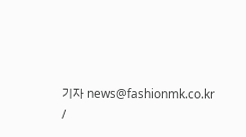기자 news@fashionmk.co.kr /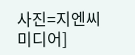사진=지엔씨미디어]